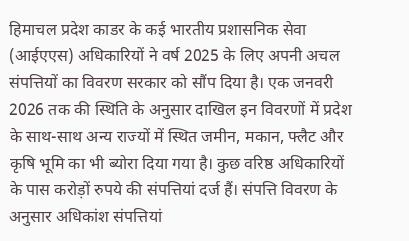हिमाचल प्रदेश काडर के कई भारतीय प्रशासनिक सेवा (आईएएस) अधिकारियों ने वर्ष 2025 के लिए अपनी अचल संपत्तियों का विवरण सरकार को सौंप दिया है। एक जनवरी 2026 तक की स्थिति के अनुसार दाखिल इन विवरणों में प्रदेश के साथ-साथ अन्य राज्यों में स्थित जमीन, मकान, फ्लैट और कृषि भूमि का भी ब्योरा दिया गया है। कुछ वरिष्ठ अधिकारियों के पास करोड़ों रुपये की संपत्तियां दर्ज हैं। संपत्ति विवरण के अनुसार अधिकांश संपत्तियां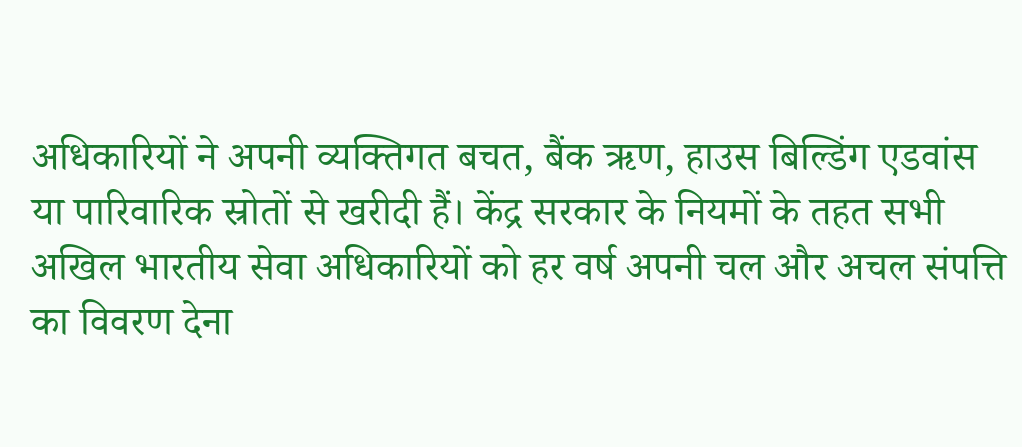अधिकारियों ने अपनी व्यक्तिगत बचत, बैंक ऋण, हाउस बिल्डिंग एडवांस या पारिवारिक स्रोतों से खरीदी हैं। केंद्र सरकार के नियमों के तहत सभी अखिल भारतीय सेवा अधिकारियों को हर वर्ष अपनी चल और अचल संपत्ति का विवरण देना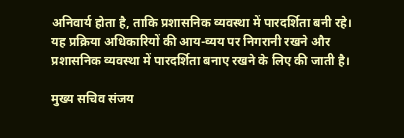अनिवार्य होता है, ताकि प्रशासनिक व्यवस्था में पारदर्शिता बनी रहे। यह प्रक्रिया अधिकारियों की आय-व्यय पर निगरानी रखने और प्रशासनिक व्यवस्था में पारदर्शिता बनाए रखने के लिए की जाती है।

मुख्य सचिव संजय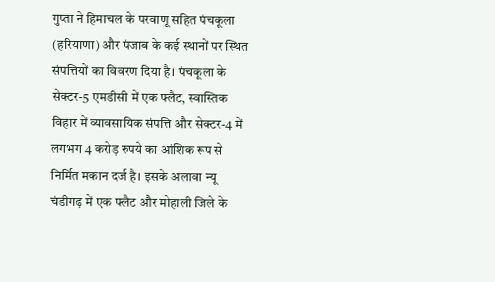गुप्ता ने हिमाचल के परवाणू सहित पंचकूला (हरियाणा) और पंजाब के कई स्थानों पर स्थित संपत्तियों का विवरण दिया है। पंचकूला के सेक्टर-5 एमडीसी में एक फ्लैट, स्वास्तिक विहार में व्यावसायिक संपत्ति और सेक्टर-4 में लगभग 4 करोड़ रुपये का आंशिक रूप से निर्मित मकान दर्ज है। इसके अलावा न्यू चंडीगढ़ में एक फ्लैट और मोहाली जिले के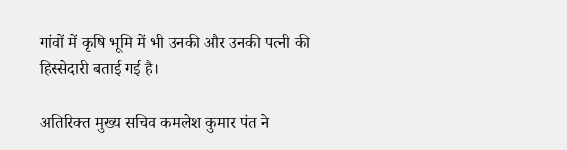गांवों में कृषि भूमि में भी उनकी और उनकी पत्नी की हिस्सेदारी बताई गई है।

अतिरिक्त मुख्य सचिव कमलेश कुमार पंत ने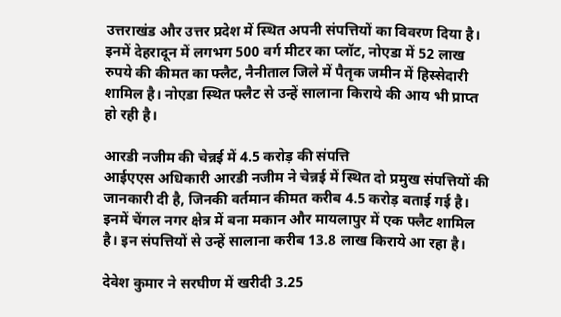उत्तराखंड और उत्तर प्रदेश में स्थित अपनी संपत्तियों का विवरण दिया है। इनमें देहरादून में लगभग 500 वर्ग मीटर का प्लॉट, नोएडा में 52 लाख रुपये की कीमत का फ्लैट, नैनीताल जिले में पैतृक जमीन में हिस्सेदारी शामिल है। नोएडा स्थित फ्लैट से उन्हें सालाना किराये की आय भी प्राप्त हो रही है।

आरडी नजीम की चेन्नई में 4.5 करोड़ की संपत्ति
आईएएस अधिकारी आरडी नजीम ने चेन्नई में स्थित दो प्रमुख संपत्तियों की जानकारी दी है, जिनकी वर्तमान कीमत करीब 4.5 करोड़ बताई गई है। इनमें चेंगल नगर क्षेत्र में बना मकान और मायलापुर में एक फ्लैट शामिल है। इन संपत्तियों से उन्हें सालाना करीब 13.8 लाख किराये आ रहा है।

देवेश कुमार ने सरघीण में खरीदी 3.25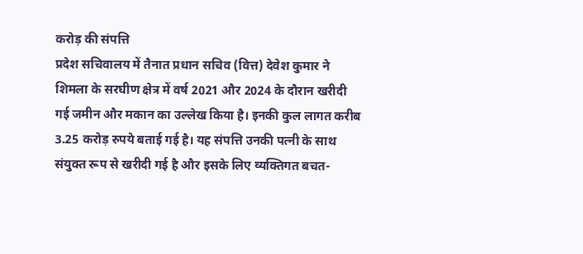करोड़ की संपत्ति
प्रदेश सचिवालय में तैनात प्रधान सचिव (वित्त) देवेश कुमार ने शिमला के सरघीण क्षेत्र में वर्ष 2021 और 2024 के दौरान खरीदी गई जमीन और मकान का उल्लेख किया है। इनकी कुल लागत करीब 3.25 करोड़ रुपये बताई गई है। यह संपत्ति उनकी पत्नी के साथ संयुक्त रूप से खरीदी गई है और इसके लिए व्यक्तिगत बचत-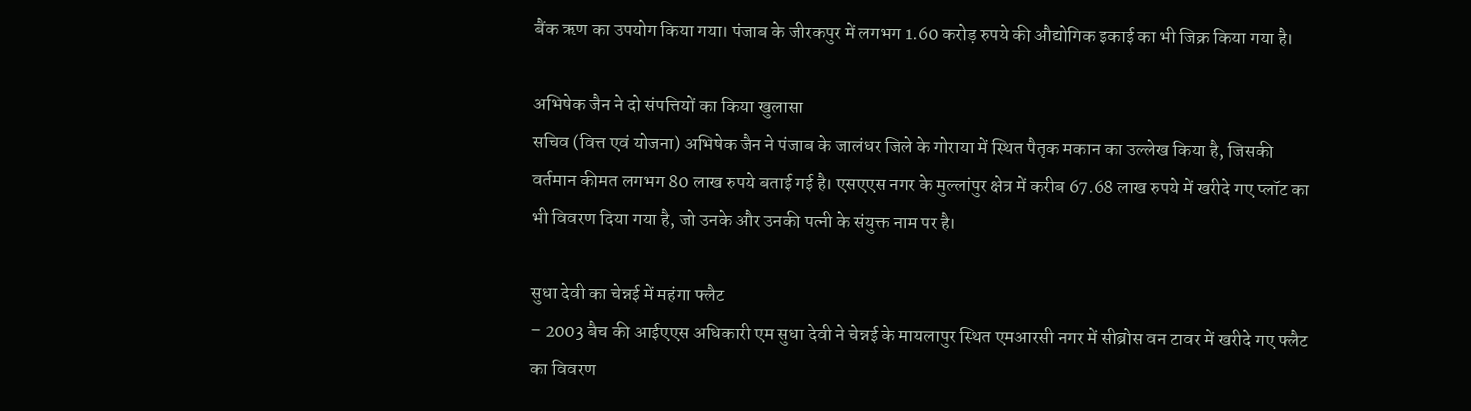बैंक ऋण का उपयोग किया गया। पंजाब के जीरकपुर में लगभग 1.60 करोड़ रुपये की औद्योगिक इकाई का भी जिक्र किया गया है।

अभिषेक जैन ने दो संपत्तियों का किया खुलासा
सचिव (वित्त एवं योजना) अभिषेक जैन ने पंजाब के जालंधर जिले के गोराया में स्थित पैतृक मकान का उल्लेख किया है, जिसकी वर्तमान कीमत लगभग 80 लाख रुपये बताई गई है। एसएएस नगर के मुल्लांपुर क्षेत्र में करीब 67.68 लाख रुपये में खरीदे गए प्लॉट का भी विवरण दिया गया है, जो उनके और उनकी पत्नी के संयुक्त नाम पर है।

सुधा देवी का चेन्नई में महंगा फ्लैट
– 2003 बैच की आईएएस अधिकारी एम सुधा देवी ने चेन्नई के मायलापुर स्थित एमआरसी नगर में सीब्रोस वन टावर में खरीदे गए फ्लैट का विवरण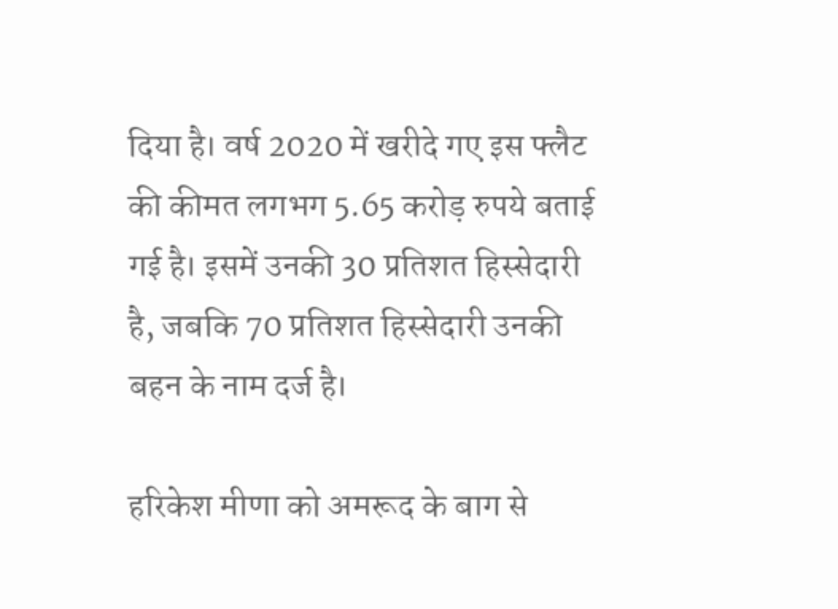दिया है। वर्ष 2020 में खरीदे गए इस फ्लैट की कीमत लगभग 5.65 करोड़ रुपये बताई गई है। इसमें उनकी 30 प्रतिशत हिस्सेदारी है, जबकि 70 प्रतिशत हिस्सेदारी उनकी बहन के नाम दर्ज है।

हरिकेश मीणा को अमरूद के बाग से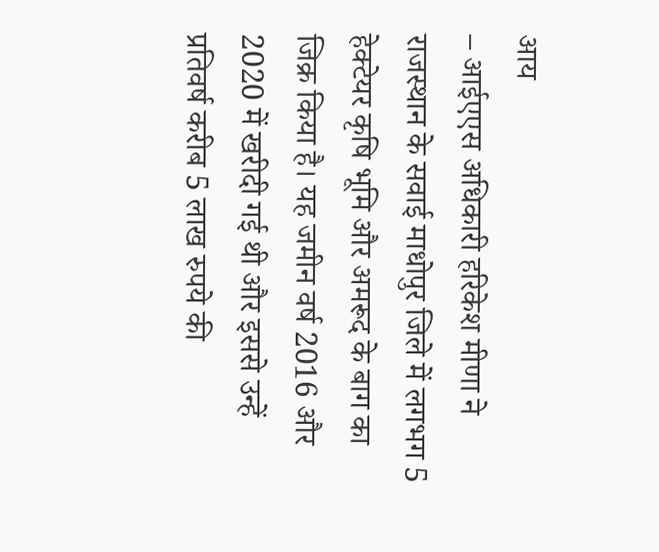आय
– आईएएस अधिकारी हरिकेश मीणा ने राजस्थान के सवाई माधोपुर जिले में लगभग 5 हेक्टेयर कृषि भूमि और अमरूद के बाग का जिक्र किया है। यह जमीन वर्ष 2016 और 2020 में खरीदी गई थी और इससे उन्हें प्रतिवर्ष करीब 5 लाख रुपये की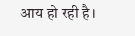आय हो रही है।